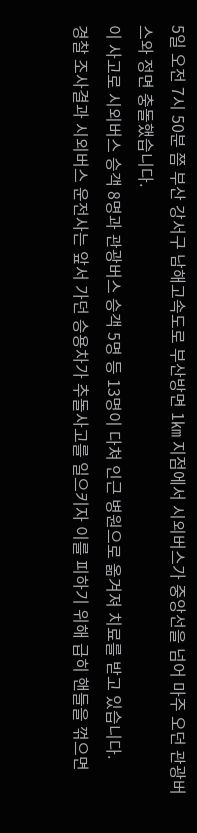5일 오전 7시 50분 쯤 부산 강서구 남해고속도로 부산방면 1㎞ 지점에서 시외버스가 중앙선을 넘어 마주 오던 관광버스와 정면 충돌했습니다.
이 사고로 시외버스 승객 8명과 관광버스 승객 5명 등 13명이 다쳐 인근 병원으로 옮겨져 치료를 받고 있습니다.
경찰 조사결과 시외버스 운전사는 앞서 가던 승용차가 추돌사고를 일으키자 이를 피하기 위해 급히 핸들을 꺾으면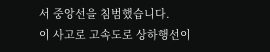서 중앙선을 침범했습니다.
이 사고로 고속도로 상하행선이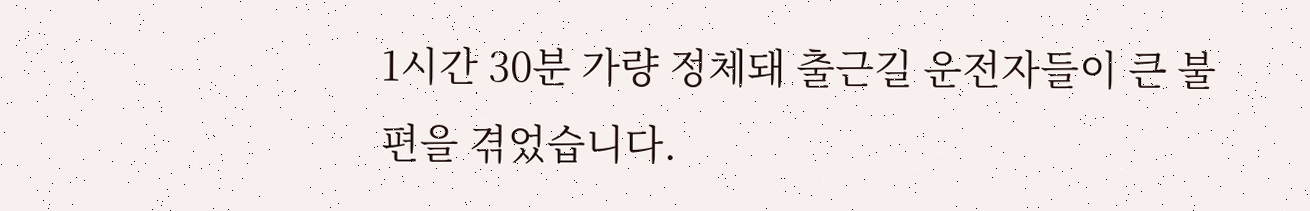1시간 30분 가량 정체돼 출근길 운전자들이 큰 불편을 겪었습니다.